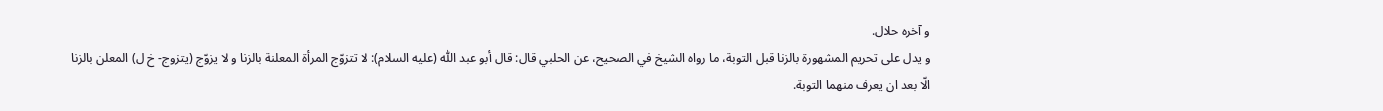و آخره حلال.
و يدل على تحريم المشهورة بالزنا قبل التوبة، ما رواه الشيخ في الصحيح، عن الحلبي قال: قال أبو عبد اللّٰه (عليه السلام): لا تتزوّج المرأة المعلنة بالزنا و لا يزوّج (يتزوج- خ ل) المعلن بالزنا الّا بعد ان يعرف منهما التوبة.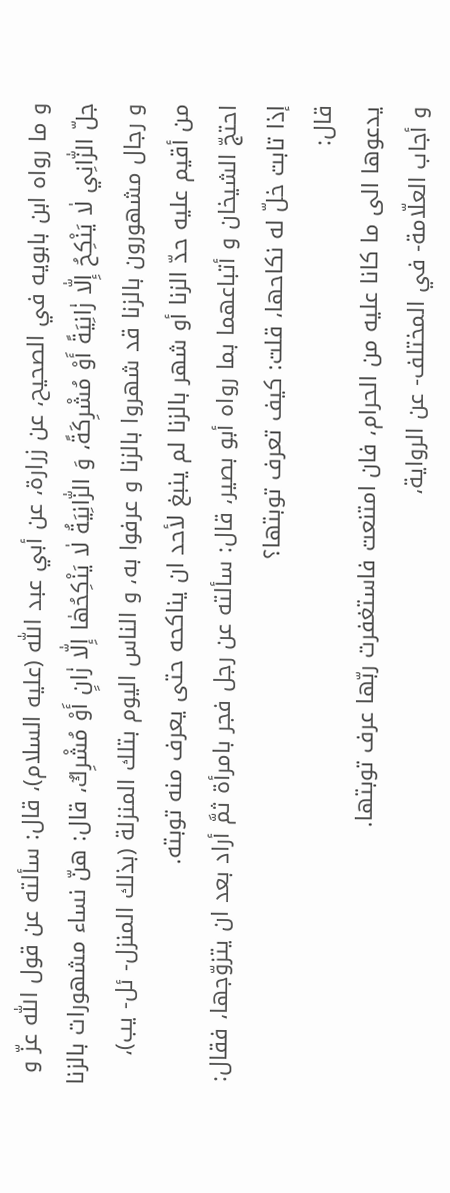و ما رواه ابن بابويه في الصحيح، عن زرارة، عن أبي عبد اللّٰه (عليه السلام)، قال: سألته عن قول اللّٰه عزّ و جلّ الزّٰانِي لٰا يَنْكِحُ إِلّٰا زٰانِيَةً أَوْ مُشْرِكَةً، وَ الزّٰانِيَةُ لٰا يَنْكِحُهٰا إِلّٰا زٰانٍ أَوْ مُشْرِكٌ، قال: هنّ نساء مشهورات بالزنا و رجال مشهورون بالزنا قد شهروا بالزنا و عرفوا به، و الناس اليوم بتلك المنزلة (بذلك المنزل- ئل- يب)، من أقيم عليه حدّ الزنا أو شهر بالزنا لم ينبغ لأحد ان يناكحه حتى يعرف منه توبته.
احتجّ الشيخان و أتباعهما بما رواه أبو بصير، قال: سألته عن رجل فجر بامرأة ثمَّ أراد بعد ان يتزوّجها، فقال: إذا تابت خلّ له نكاحها، قلت: كيف تعرف توبتها؟
قال:
يدعوها الى ما كانا عليه من الحرام، فان امتنعت فاستغفرت ربّها عرف توبتها.
و أجاب العلّامة- في المختلف- عن الرواية،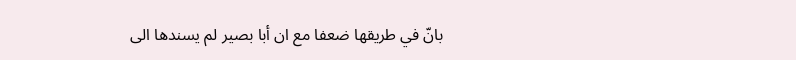بانّ في طريقها ضعفا مع ان أبا بصير لم يسندها الى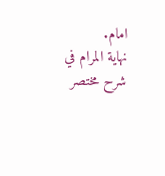امام.
نهاية المرام في شرح مختصر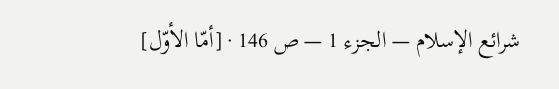شرائع الإسلام — الجزء 1 — ص 146 · [أمّا الأوّل]